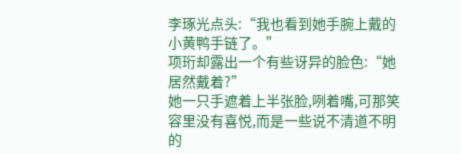李琢光点头:“我也看到她手腕上戴的小黄鸭手链了。”
项珩却露出一个有些讶异的脸色:“她居然戴着?”
她一只手遮着上半张脸,咧着嘴,可那笑容里没有喜悦,而是一些说不清道不明的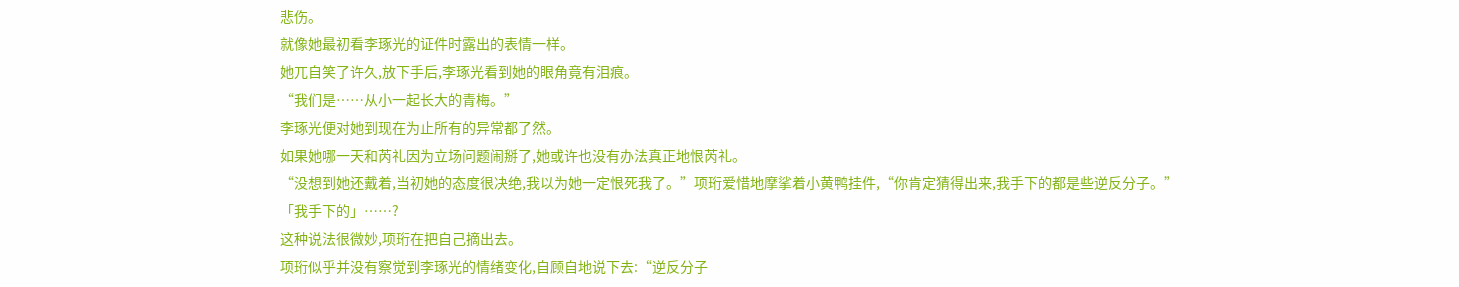悲伤。
就像她最初看李琢光的证件时露出的表情一样。
她兀自笑了许久,放下手后,李琢光看到她的眼角竟有泪痕。
“我们是……从小一起长大的青梅。”
李琢光便对她到现在为止所有的异常都了然。
如果她哪一天和芮礼因为立场问题闹掰了,她或许也没有办法真正地恨芮礼。
“没想到她还戴着,当初她的态度很决绝,我以为她一定恨死我了。”项珩爱惜地摩挲着小黄鸭挂件,“你肯定猜得出来,我手下的都是些逆反分子。”
「我手下的」……?
这种说法很微妙,项珩在把自己摘出去。
项珩似乎并没有察觉到李琢光的情绪变化,自顾自地说下去:“逆反分子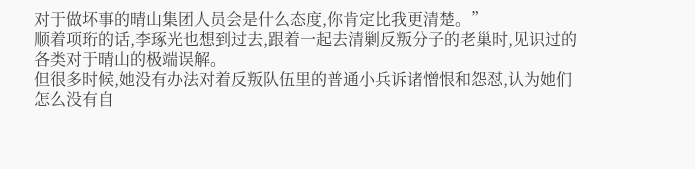对于做坏事的晴山集团人员会是什么态度,你肯定比我更清楚。”
顺着项珩的话,李琢光也想到过去,跟着一起去清剿反叛分子的老巢时,见识过的各类对于晴山的极端误解。
但很多时候,她没有办法对着反叛队伍里的普通小兵诉诸憎恨和怨怼,认为她们怎么没有自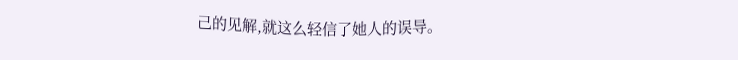己的见解,就这么轻信了她人的误导。